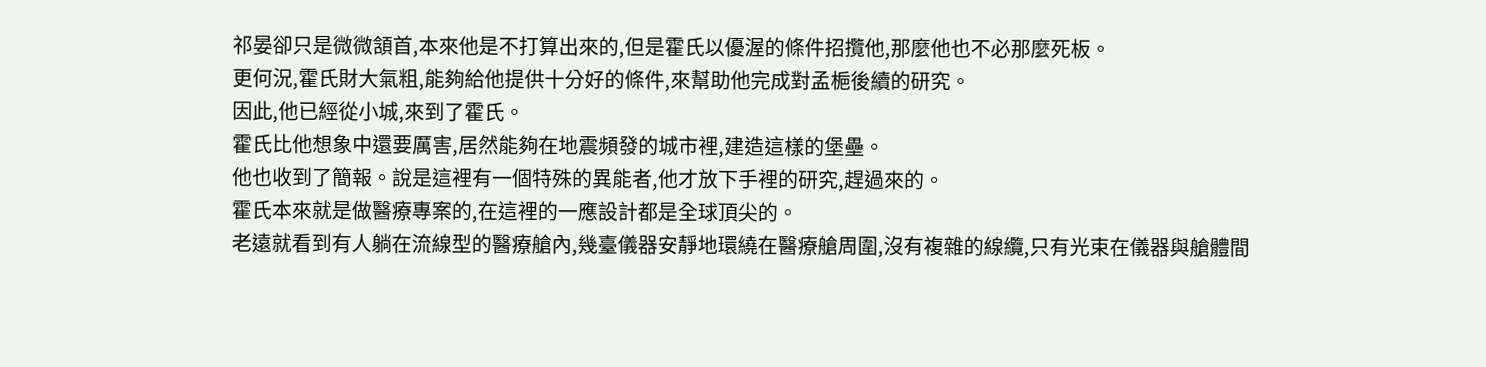祁晏卻只是微微頷首,本來他是不打算出來的,但是霍氏以優渥的條件招攬他,那麼他也不必那麼死板。
更何況,霍氏財大氣粗,能夠給他提供十分好的條件,來幫助他完成對孟梔後續的研究。
因此,他已經從小城,來到了霍氏。
霍氏比他想象中還要厲害,居然能夠在地震頻發的城市裡,建造這樣的堡壘。
他也收到了簡報。說是這裡有一個特殊的異能者,他才放下手裡的研究,趕過來的。
霍氏本來就是做醫療專案的,在這裡的一應設計都是全球頂尖的。
老遠就看到有人躺在流線型的醫療艙內,幾臺儀器安靜地環繞在醫療艙周圍,沒有複雜的線纜,只有光束在儀器與艙體間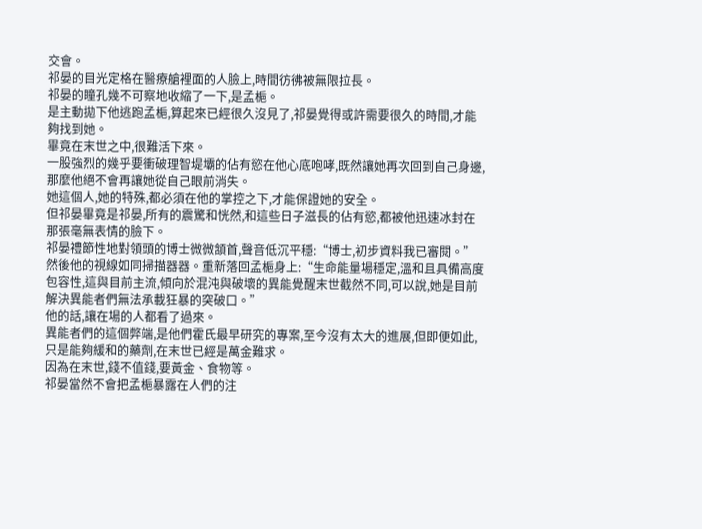交會。
祁晏的目光定格在醫療艙裡面的人臉上,時間彷彿被無限拉長。
祁晏的瞳孔幾不可察地收縮了一下,是孟梔。
是主動拋下他逃跑孟梔,算起來已經很久沒見了,祁晏覺得或許需要很久的時間,才能夠找到她。
畢竟在末世之中,很難活下來。
一股強烈的幾乎要衝破理智堤壩的佔有慾在他心底咆哮,既然讓她再次回到自己身邊,那麼他絕不會再讓她從自己眼前消失。
她這個人,她的特殊,都必須在他的掌控之下,才能保證她的安全。
但祁晏畢竟是祁晏,所有的震驚和恍然,和這些日子滋長的佔有慾,都被他迅速冰封在那張毫無表情的臉下。
祁晏禮節性地對領頭的博士微微頷首,聲音低沉平穩:“博士,初步資料我已審閱。”
然後他的視線如同掃描器器。重新落回孟梔身上:“生命能量場穩定,溫和且具備高度包容性,這與目前主流,傾向於混沌與破壞的異能覺醒末世截然不同,可以說,她是目前解決異能者們無法承載狂暴的突破口。”
他的話,讓在場的人都看了過來。
異能者們的這個弊端,是他們霍氏最早研究的專案,至今沒有太大的進展,但即便如此,只是能夠緩和的藥劑,在末世已經是萬金難求。
因為在末世,錢不值錢,要黃金、食物等。
祁晏當然不會把孟梔暴露在人們的注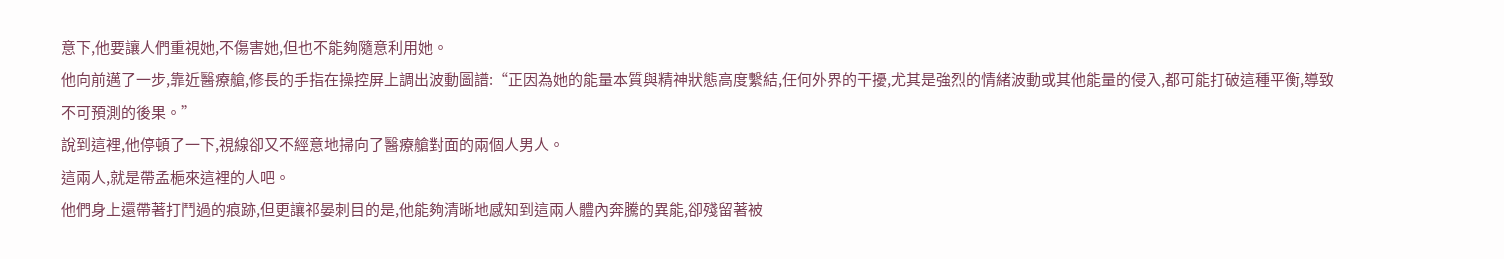意下,他要讓人們重視她,不傷害她,但也不能夠隨意利用她。
他向前邁了一步,靠近醫療艙,修長的手指在操控屏上調出波動圖譜:“正因為她的能量本質與精神狀態高度繫結,任何外界的干擾,尤其是強烈的情緒波動或其他能量的侵入,都可能打破這種平衡,導致不可預測的後果。”
說到這裡,他停頓了一下,視線卻又不經意地掃向了醫療艙對面的兩個人男人。
這兩人,就是帶孟梔來這裡的人吧。
他們身上還帶著打鬥過的痕跡,但更讓祁晏刺目的是,他能夠清晰地感知到這兩人體內奔騰的異能,卻殘留著被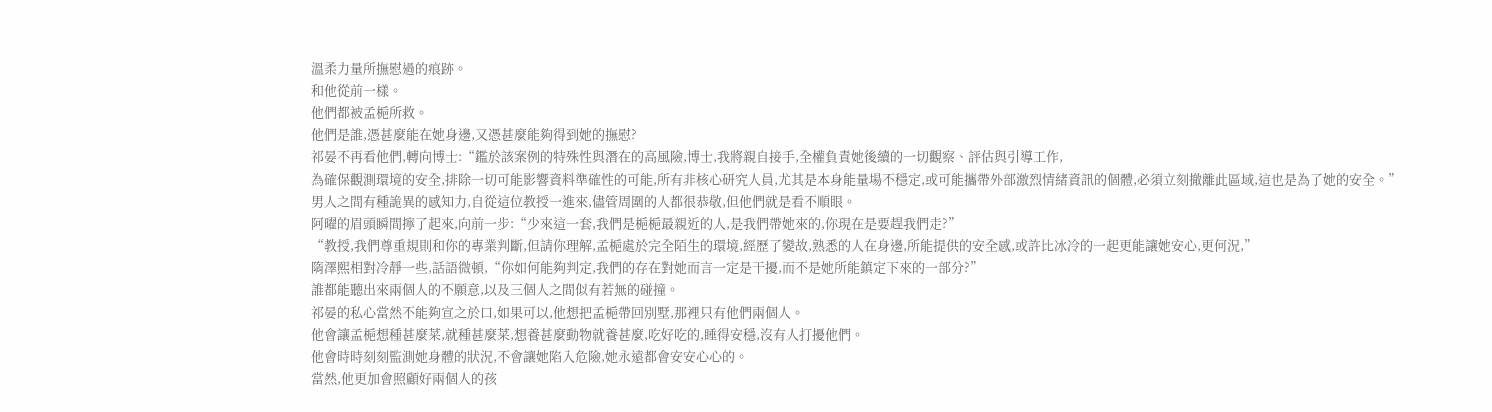溫柔力量所撫慰過的痕跡。
和他從前一樣。
他們都被孟梔所救。
他們是誰,憑甚麼能在她身邊,又憑甚麼能夠得到她的撫慰?
祁晏不再看他們,轉向博士:“鑑於該案例的特殊性與潛在的高風險,博士,我將親自接手,全權負責她後續的一切觀察、評估與引導工作,
為確保觀測環境的安全,排除一切可能影響資料準確性的可能,所有非核心研究人員,尤其是本身能量場不穩定,或可能攜帶外部激烈情緒資訊的個體,必須立刻撤離此區域,這也是為了她的安全。”
男人之間有種詭異的感知力,自從這位教授一進來,儘管周圍的人都很恭敬,但他們就是看不順眼。
阿曜的眉頭瞬間擰了起來,向前一步:“少來這一套,我們是梔梔最親近的人,是我們帶她來的,你現在是要趕我們走?”
“教授,我們尊重規則和你的專業判斷,但請你理解,孟梔處於完全陌生的環境,經歷了變故,熟悉的人在身邊,所能提供的安全感,或許比冰冷的一起更能讓她安心,更何況,”
隋澤熙相對冷靜一些,話語微頓,“你如何能夠判定,我們的存在對她而言一定是干擾,而不是她所能鎮定下來的一部分?”
誰都能聽出來兩個人的不願意,以及三個人之間似有若無的碰撞。
祁晏的私心當然不能夠宣之於口,如果可以,他想把孟梔帶回別墅,那裡只有他們兩個人。
他會讓孟梔想種甚麼菜,就種甚麼菜,想養甚麼動物就養甚麼,吃好吃的,睡得安穩,沒有人打擾他們。
他會時時刻刻監測她身體的狀況,不會讓她陷入危險,她永遠都會安安心心的。
當然,他更加會照顧好兩個人的孩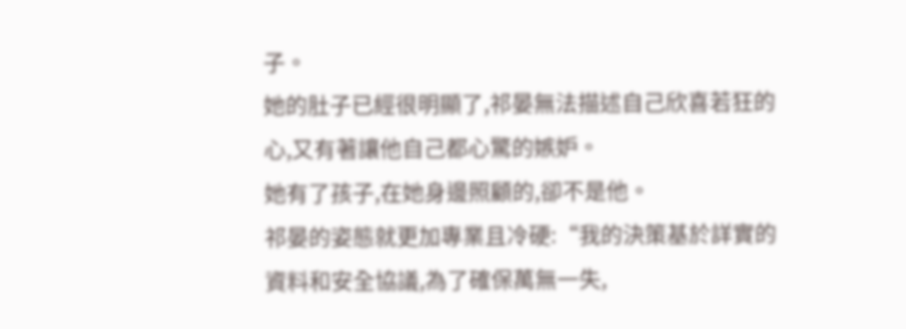子。
她的肚子已經很明顯了,祁晏無法描述自己欣喜若狂的心,又有著讓他自己都心驚的嫉妒。
她有了孩子,在她身邊照顧的,卻不是他。
祁晏的姿態就更加專業且冷硬:“我的決策基於詳實的資料和安全協議,為了確保萬無一失,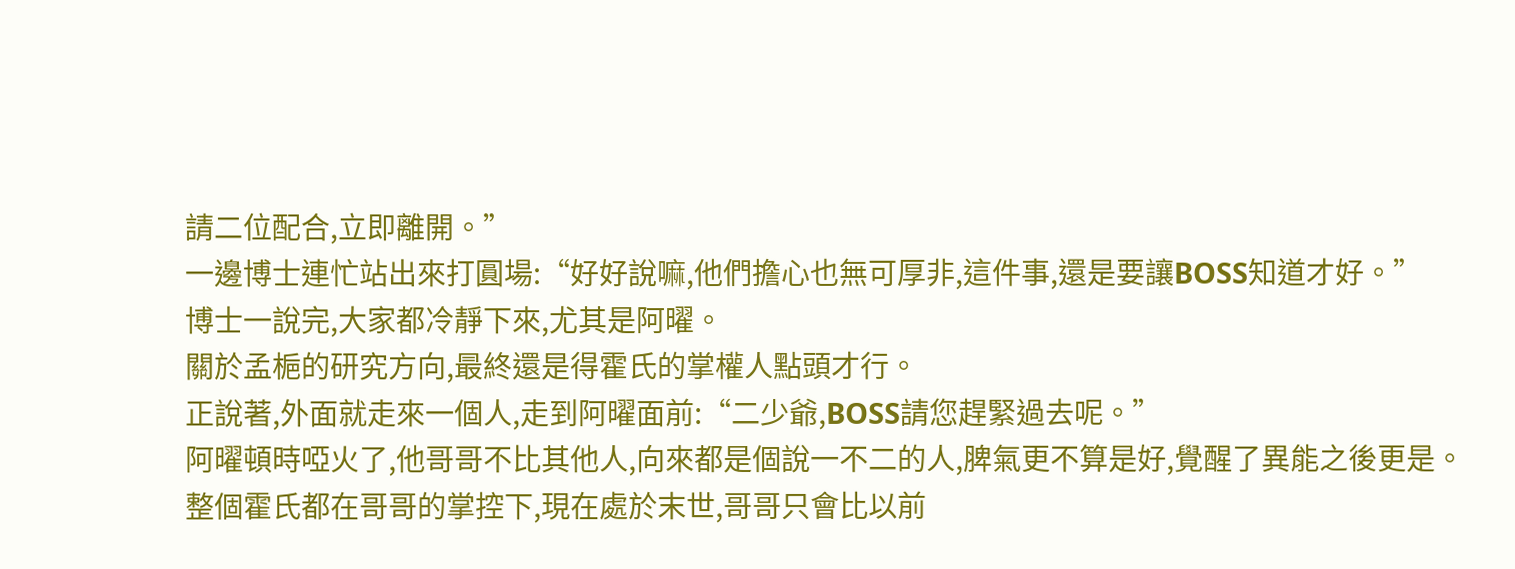請二位配合,立即離開。”
一邊博士連忙站出來打圓場:“好好說嘛,他們擔心也無可厚非,這件事,還是要讓BOSS知道才好。”
博士一說完,大家都冷靜下來,尤其是阿曜。
關於孟梔的研究方向,最終還是得霍氏的掌權人點頭才行。
正說著,外面就走來一個人,走到阿曜面前:“二少爺,BOSS請您趕緊過去呢。”
阿曜頓時啞火了,他哥哥不比其他人,向來都是個說一不二的人,脾氣更不算是好,覺醒了異能之後更是。
整個霍氏都在哥哥的掌控下,現在處於末世,哥哥只會比以前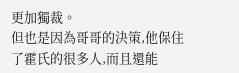更加獨裁。
但也是因為哥哥的決策,他保住了霍氏的很多人,而且還能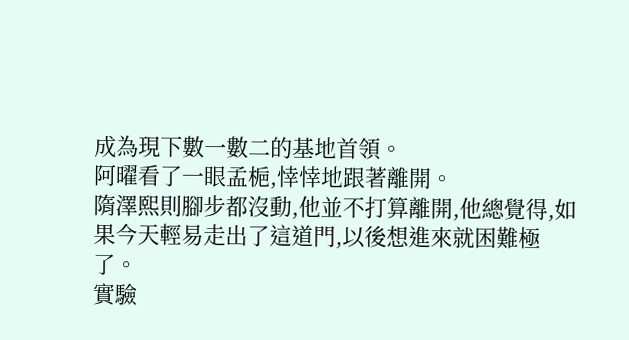成為現下數一數二的基地首領。
阿曜看了一眼孟梔,悻悻地跟著離開。
隋澤熙則腳步都沒動,他並不打算離開,他總覺得,如果今天輕易走出了這道門,以後想進來就困難極了。
實驗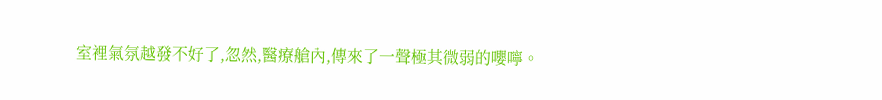室裡氣氛越發不好了,忽然,醫療艙內,傳來了一聲極其微弱的嚶嚀。